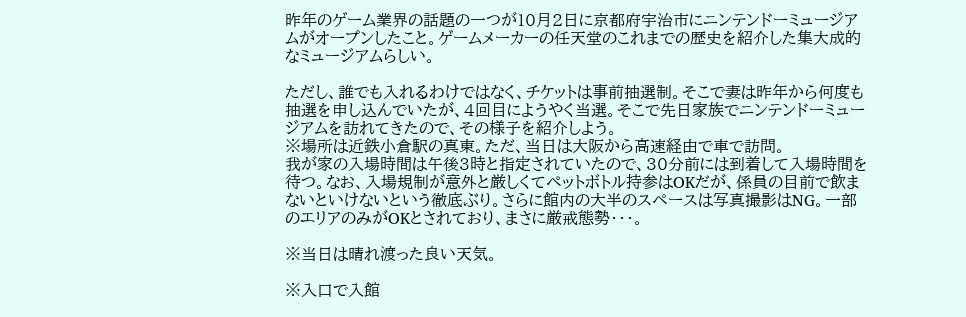昨年のゲーム業界の話題の一つが10月2日に京都府宇治市にニンテンドーミュージアムがオープンしたこと。ゲームメーカーの任天堂のこれまでの歴史を紹介した集大成的なミュージアムらしい。

ただし、誰でも入れるわけではなく、チケットは事前抽選制。そこで妻は昨年から何度も抽選を申し込んでいたが、4回目にようやく当選。そこで先日家族でニンテンドーミュージアムを訪れてきたので、その様子を紹介しよう。
※場所は近鉄小倉駅の真東。ただ、当日は大阪から高速経由で車で訪問。
我が家の入場時間は午後3時と指定されていたので、30分前には到着して入場時間を待つ。なお、入場規制が意外と厳しくてペットボトル持参はOKだが、係員の目前で飲まないといけないという徹底ぶり。さらに館内の大半のスペースは写真撮影はNG。一部のエリアのみがOKとされており、まさに厳戒態勢・・・。

※当日は晴れ渡った良い天気。

※入口で入館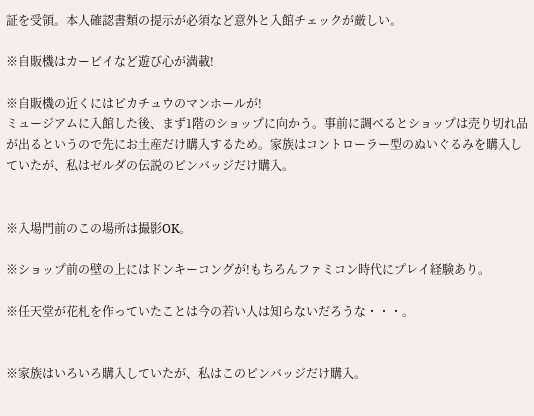証を受領。本人確認書類の提示が必須など意外と入館チェックが厳しい。

※自販機はカービイなど遊び心が満載!

※自販機の近くにはピカチュウのマンホールが!
ミュージアムに入館した後、まず1階のショップに向かう。事前に調べるとショップは売り切れ品が出るというので先にお土産だけ購入するため。家族はコントローラー型のぬいぐるみを購入していたが、私はゼルダの伝説のピンバッジだけ購入。


※入場門前のこの場所は撮影OK。

※ショップ前の壁の上にはドンキーコングが!もちろんファミコン時代にプレイ経験あり。

※任天堂が花札を作っていたことは今の若い人は知らないだろうな・・・。


※家族はいろいろ購入していたが、私はこのピンバッジだけ購入。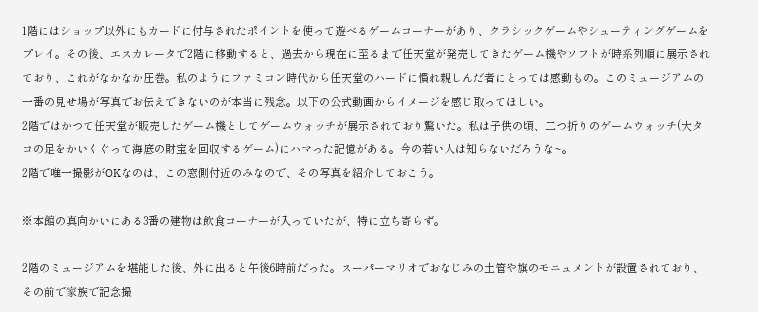1階にはショップ以外にもカードに付与されたポイントを使って遊べるゲームコーナーがあり、クラシックゲームやシューティングゲームをプレイ。その後、エスカレータで2階に移動すると、過去から現在に至るまで任天堂が発売してきたゲーム機やソフトが時系列順に展示されており、これがなかなか圧巻。私のようにファミコン時代から任天堂のハードに慣れ親しんだ者にとっては感動もの。このミュージアムの一番の見せ場が写真でお伝えできないのが本当に残念。以下の公式動画からイメージを感じ取ってほしい。
2階ではかつて任天堂が販売したゲーム機としてゲームウォッチが展示されており驚いた。私は子供の頃、二つ折りのゲームウォッチ(大タコの足をかいくぐって海底の財宝を回収するゲーム)にハマった記憶がある。今の若い人は知らないだろうな~。
2階で唯一撮影がOKなのは、この窓側付近のみなので、その写真を紹介しておこう。

※本館の真向かいにある3番の建物は飲食コーナーが入っていたが、特に立ち寄らず。

2階のミュージアムを堪能した後、外に出ると午後6時前だった。スーパーマリオでおなじみの土管や旗のモニュメントが設置されており、その前で家族で記念撮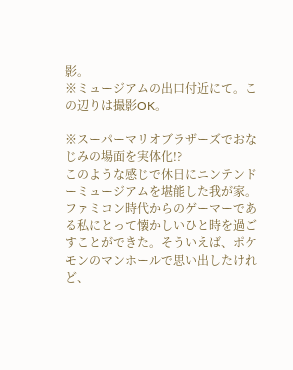影。
※ミュージアムの出口付近にて。この辺りは撮影OK。

※スーパーマリオブラザーズでおなじみの場面を実体化!?
このような感じで休日にニンテンドーミュージアムを堪能した我が家。ファミコン時代からのゲーマーである私にとって懐かしいひと時を過ごすことができた。そういえば、ポケモンのマンホールで思い出したけれど、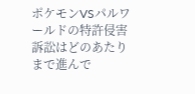ポケモンVSパルワールドの特許侵害訴訟はどのあたりまで進んで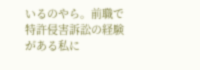いるのやら。前職で特許侵害訴訟の経験がある私に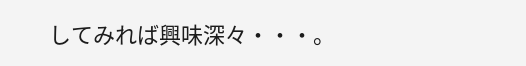してみれば興味深々・・・。